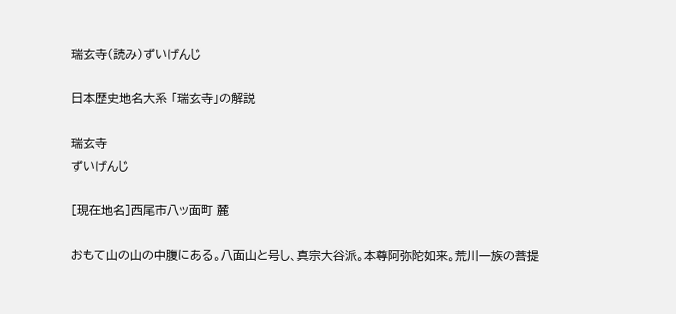瑞玄寺(読み)ずいげんじ

日本歴史地名大系 「瑞玄寺」の解説

瑞玄寺
ずいげんじ

[現在地名]西尾市八ッ面町 麓

おもて山の山の中腹にある。八面山と号し、真宗大谷派。本尊阿弥陀如来。荒川一族の菩提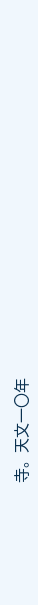寺。天文一〇年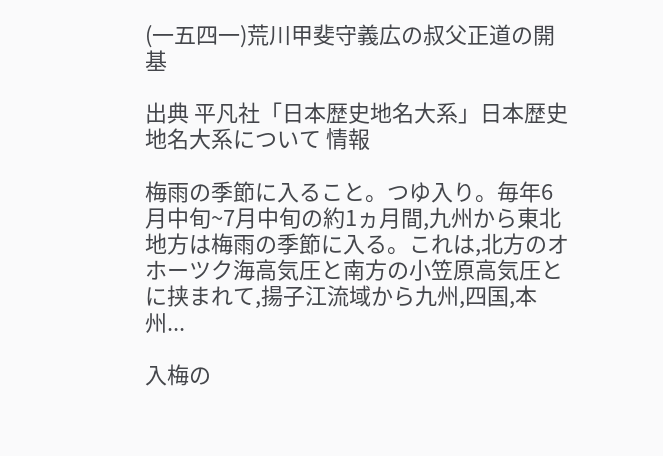(一五四一)荒川甲斐守義広の叔父正道の開基

出典 平凡社「日本歴史地名大系」日本歴史地名大系について 情報

梅雨の季節に入ること。つゆ入り。毎年6月中旬~7月中旬の約1ヵ月間,九州から東北地方は梅雨の季節に入る。これは,北方のオホーツク海高気圧と南方の小笠原高気圧とに挟まれて,揚子江流域から九州,四国,本州...

入梅の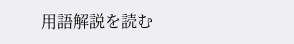用語解説を読む